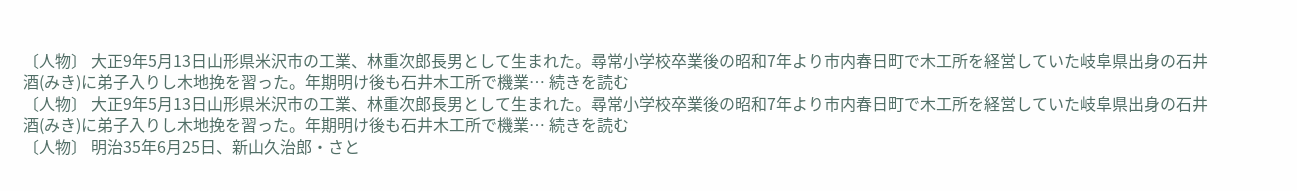〔人物〕 大正9年5月13日山形県米沢市の工業、林重次郎長男として生まれた。尋常小学校卒業後の昭和7年より市内春日町で木工所を経営していた岐阜県出身の石井酒(みき)に弟子入りし木地挽を習った。年期明け後も石井木工所で機業… 続きを読む
〔人物〕 大正9年5月13日山形県米沢市の工業、林重次郎長男として生まれた。尋常小学校卒業後の昭和7年より市内春日町で木工所を経営していた岐阜県出身の石井酒(みき)に弟子入りし木地挽を習った。年期明け後も石井木工所で機業… 続きを読む
〔人物〕 明治35年6月25日、新山久治郎・さと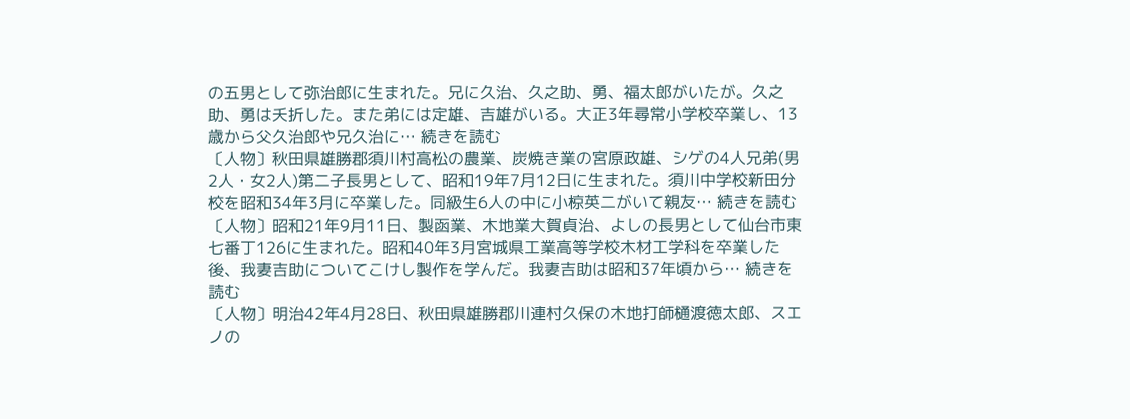の五男として弥治郎に生まれた。兄に久治、久之助、勇、福太郎がいたが。久之助、勇は夭折した。また弟には定雄、吉雄がいる。大正3年尋常小学校卒業し、13歳から父久治郎や兄久治に… 続きを読む
〔人物〕秋田県雄勝郡須川村高松の農業、炭焼き業の宮原政雄、シゲの4人兄弟(男2人・女2人)第二子長男として、昭和19年7月12日に生まれた。須川中学校新田分校を昭和34年3月に卒業した。同級生6人の中に小椋英二がいて親友… 続きを読む
〔人物〕昭和21年9月11日、製函業、木地業大賀貞治、よしの長男として仙台市東七番丁126に生まれた。昭和40年3月宮城県工業高等学校木材工学科を卒業した後、我妻吉助についてこけし製作を学んだ。我妻吉助は昭和37年頃から… 続きを読む
〔人物〕明治42年4月28日、秋田県雄勝郡川連村久保の木地打師樋渡徳太郎、スエノの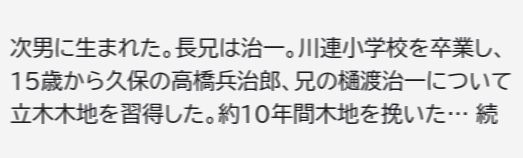次男に生まれた。長兄は治一。川連小学校を卒業し、15歳から久保の高橋兵治郎、兄の樋渡治一について立木木地を習得した。約10年間木地を挽いた… 続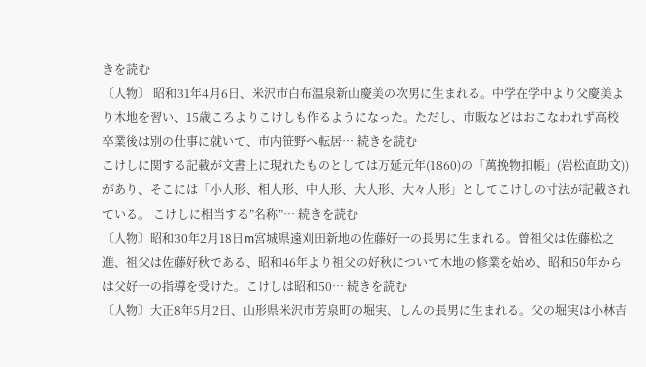きを読む
〔人物〕 昭和31年4月6日、米沢市白布温泉新山慶美の次男に生まれる。中学在学中より父慶美より木地を習い、15歳ころよりこけしも作るようになった。ただし、市販などはおこなわれず高校卒業後は別の仕事に就いて、市内笹野へ転居… 続きを読む
こけしに関する記載が文書上に現れたものとしては万延元年(1860)の「萬挽物扣帳」(岩松直助文))があり、そこには「小人形、相人形、中人形、大人形、大々人形」としてこけしの寸法が記載されている。 こけしに相当する”名称”… 続きを読む
〔人物〕昭和30年2月18日m宮城県遠刈田新地の佐藤好一の長男に生まれる。曽祖父は佐藤松之進、祖父は佐藤好秋である、昭和46年より祖父の好秋について木地の修業を始め、昭和50年からは父好一の指導を受けた。こけしは昭和50… 続きを読む
〔人物〕大正8年5月2日、山形県米沢市芳泉町の堀実、しんの長男に生まれる。父の堀実は小林吉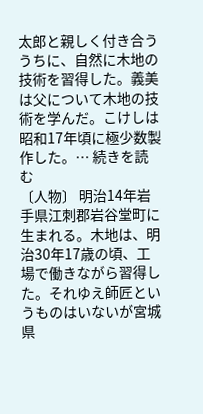太郎と親しく付き合ううちに、自然に木地の技術を習得した。義美は父について木地の技術を学んだ。こけしは昭和17年頃に極少数製作した。… 続きを読む
〔人物〕 明治14年岩手県江刺郡岩谷堂町に生まれる。木地は、明治30年17歳の頃、工場で働きながら習得した。それゆえ師匠というものはいないが宮城県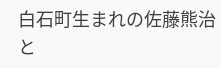白石町生まれの佐藤熊治と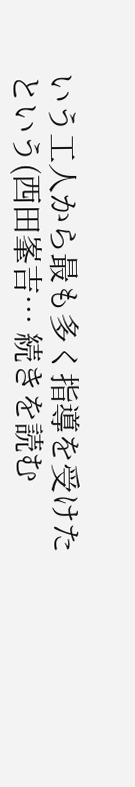いう工人から最も多く指導を受けたという(西田峯吉… 続きを読む